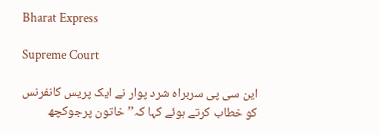Bharat Express

Supreme Court

این سی پی سربراہ شرد پوار نے ایک پریس کانفرنس کو خطاب کرتے ہوئے کہا کہ’’خاتون پرجوکچھ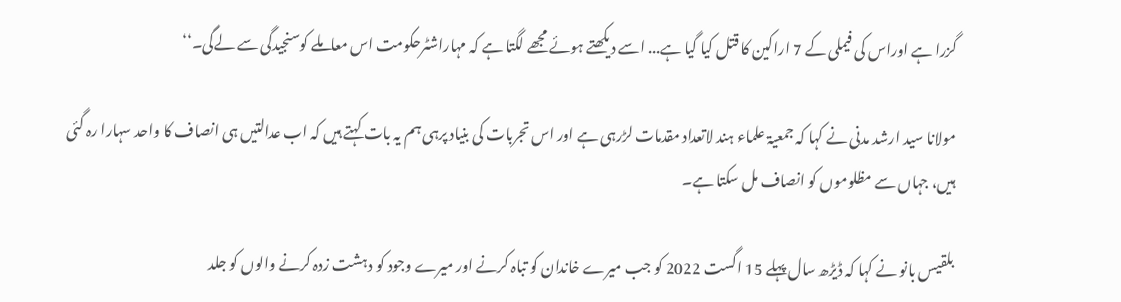گزرا ہے اوراس کی فیملی کے 7 اراکین کا قتل کیا گیا ہے... اسے دیکھتے ہوئے مجھے لگتا ہے کہ مہاراشٹرحکومت اس معاملے کوسنجیدگی سے لےگی۔‘‘

مولانا سید ارشد مدنی نے کہا کہ جمعیۃ علماء ہند لاتعداد مقدمات لڑرہی ہے اور اس تجربات کی بنیاد پرہی ہم یہ بات کہتے ہیں کہ اب عدالتیں ہی انصاف کا واحد سہارا رہ گئی ہیں، جہاں سے مظلوموں کو انصاف مل سکتا ہے۔

بلقیس بانو نے کہا کہ ڈیڑھ سال پہلے 15 اگست 2022 کو جب میرے خاندان کو تباہ کرنے اور میرے وجود کو دہشت زدہ کرنے والوں کو جلد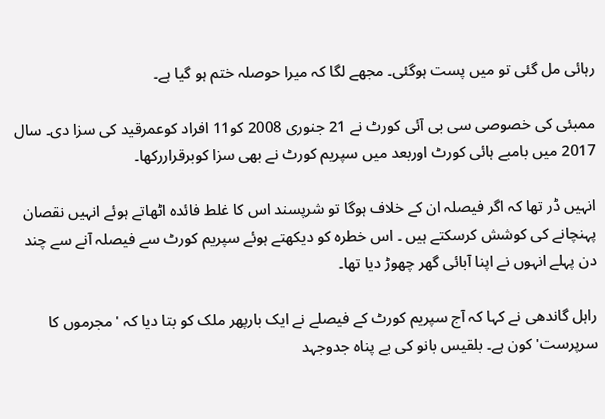رہائی مل گئی تو میں پست ہوگئی۔ مجھے لگا کہ میرا حوصلہ ختم ہو گیا ہے۔

ممبئی کی خصوصی سی بی آئی کورٹ نے 21 جنوری 2008 کو11 افراد کوعمرقید کی سزا دی۔ سال 2017 میں بامبے ہائی کورٹ اوربعد میں سپریم کورٹ نے بھی سزا کوبرقراررکھا۔

انہیں ڈر تھا کہ اگر فیصلہ ان کے خلاف ہوگا تو شرپسند اس کا غلط فائدہ اٹھاتے ہوئے انہیں نقصان پہنچانے کی کوشش کرسکتے ہیں ۔ اس خطرہ کو دیکھتے ہوئے سپریم کورٹ سے فیصلہ آنے سے چند دن پہلے انہوں نے اپنا آبائی گھر چھوڑ دیا تھا۔

راہل گاندھی نے کہا کہ آج سپریم کورٹ کے فیصلے نے ایک بارپھر ملک کو بتا دیا کہ 'مجرموں کا سرپرست' کون ہے۔ بلقیس بانو کی بے پناہ جدوجہد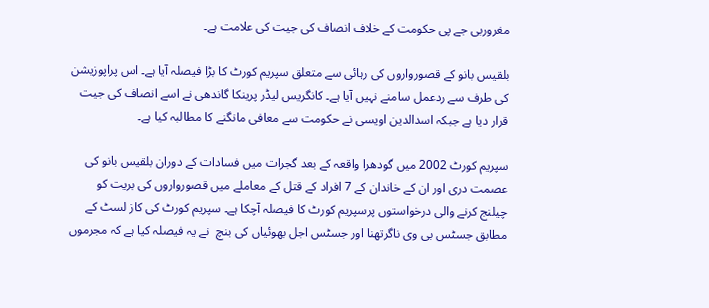مغروربی جے پی حکومت کے خلاف انصاف کی جیت کی علامت ہے۔

بلقیس بانو کے قصورواروں کی رہائی سے متعلق سپریم کورٹ کا بڑا فیصلہ آیا ہے۔ اس پراپوزیشن کی طرف سے ردعمل سامنے نہیں آیا ہے۔ کانگریس لیڈر پرینکا گاندھی نے اسے انصاف کی جیت قرار دیا ہے جبکہ اسدالدین اویسی نے حکومت سے معافی مانگنے کا مطالبہ کیا ہے۔

سپریم کورٹ 2002 میں گودھرا واقعہ کے بعد گجرات میں فسادات کے دوران بلقیس بانو کی عصمت دری اور ان کے خاندان کے 7 افراد کے قتل کے معاملے میں قصورواروں کی بریت کو چیلنج کرنے والی درخواستوں پرسپریم کورٹ کا فیصلہ آچکا ہے۔ سپریم کورٹ کی کاز لسٹ کے مطابق جسٹس بی وی ناگرتھنا اور جسٹس اجل بھوئیاں کی بنچ  نے یہ فیصلہ کیا ہے کہ مجرموں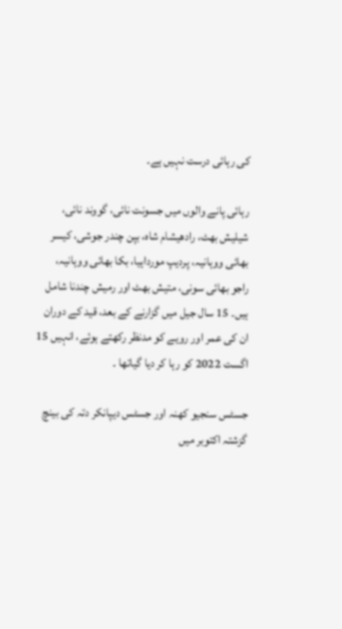کی رہائی درست نہیں ہے۔

رہائی پانے والوں میں جسونت نائی، گووند نائی، شیلیش بھٹ، رادھیشام شاہ، بپن چندر جوشی، کیسر بھائی ووہانیہ، پردیپ مورداہیا، بکا بھائی ووہانیہ، راجو بھائی سونی، متیش بھٹ اور رمیش چندنا شامل ہیں۔ 15 سال جیل میں گزارنے کے بعد، قید کے دوران ان کی عمر اور رویے کو مدنظر رکھتے ہوئے، انہیں 15 اگست 2022 کو رہا کر دیا گیاتھا ۔

جسٹس سنجیو کھنہ اور جسٹس دیپانکر دتہ کی بینچ گزشتہ اکتوبر میں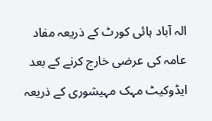الہ آباد ہائی کورٹ کے ذریعہ مفاد عامہ کی عرضی خارج کرنے کے بعد ایڈوکیٹ مہک مہیشوری کے ذریعہ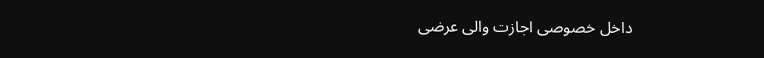داخل خصوصی اجازت والی عرضی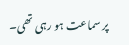پر سماعت ہو رہی تھی۔